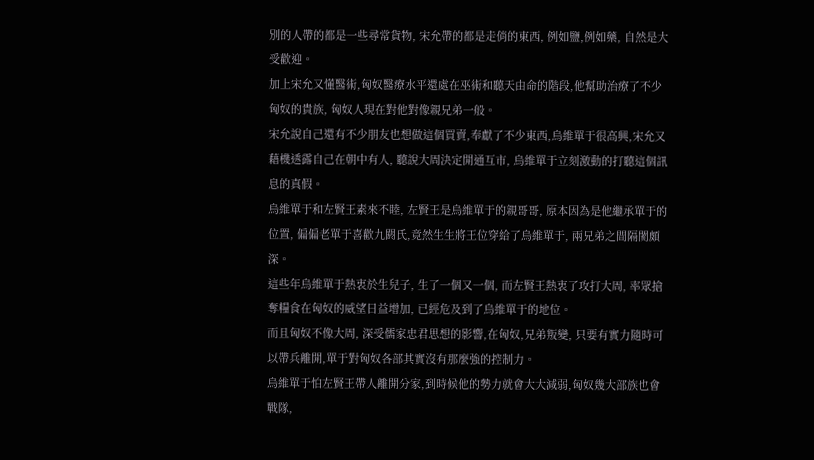別的人帶的都是一些尋常貨物, 宋允帶的都是走俏的東西, 例如鹽,例如藥, 自然是大受歡迎。
加上宋允又懂醫術,匈奴醫療水平還處在巫術和聽天由命的階段,他幫助治療了不少匈奴的貴族, 匈奴人現在對他對像親兄弟一般。
宋允說自己還有不少朋友也想做這個買賣,奉獻了不少東西,烏維單于很高興,宋允又藉機透露自己在朝中有人, 聽說大周決定開通互市, 烏維單于立刻激動的打聽這個訊息的真假。
烏維單于和左賢王素來不睦, 左賢王是烏維單于的親哥哥, 原本因為是他繼承單于的位置, 偏偏老單于喜歡九閼氏,竟然生生將王位穿給了烏維單于, 兩兄弟之間隔閡頗深。
這些年烏維單于熱衷於生兒子, 生了一個又一個, 而左賢王熱衷了攻打大周, 率眾搶奪糧食在匈奴的威望日益增加, 已經危及到了烏維單于的地位。
而且匈奴不像大周, 深受儒家忠君思想的影響,在匈奴,兄弟叛變, 只要有實力隨時可以帶兵離開,單于對匈奴各部其實沒有那麼強的控制力。
烏維單于怕左賢王帶人離開分家,到時候他的勢力就會大大減弱,匈奴幾大部族也會戰隊,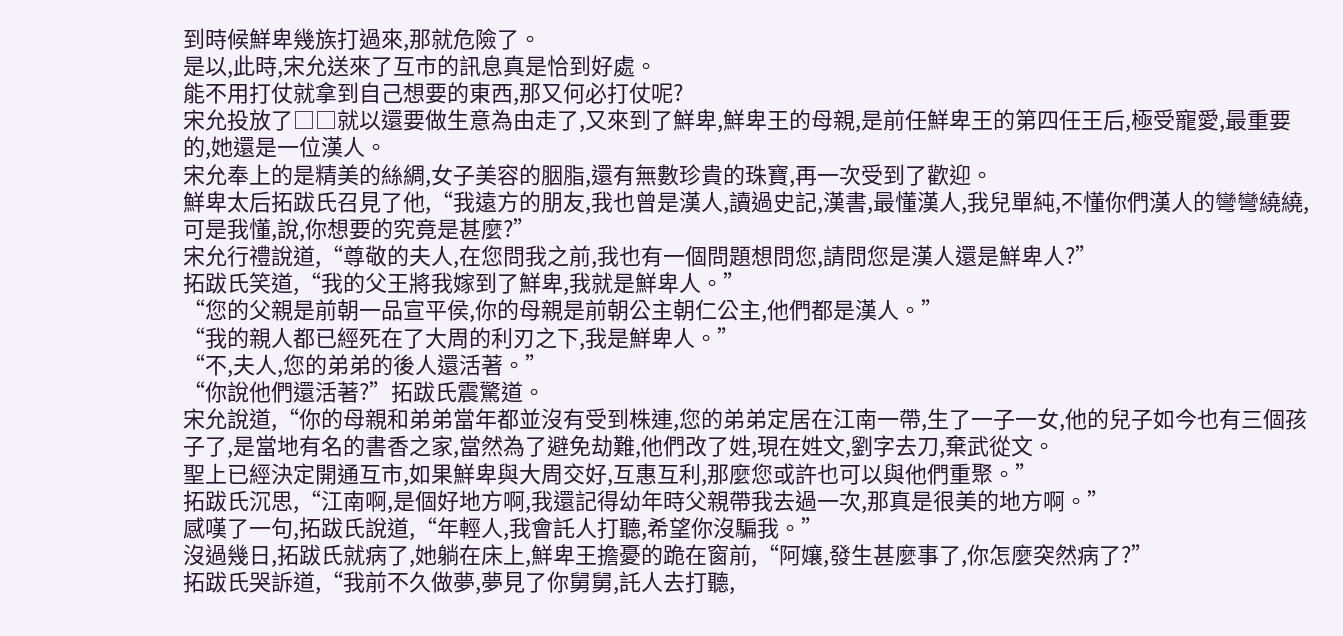到時候鮮卑幾族打過來,那就危險了。
是以,此時,宋允送來了互市的訊息真是恰到好處。
能不用打仗就拿到自己想要的東西,那又何必打仗呢?
宋允投放了□□就以還要做生意為由走了,又來到了鮮卑,鮮卑王的母親,是前任鮮卑王的第四任王后,極受寵愛,最重要的,她還是一位漢人。
宋允奉上的是精美的絲綢,女子美容的胭脂,還有無數珍貴的珠寶,再一次受到了歡迎。
鮮卑太后拓跋氏召見了他,“我遠方的朋友,我也曾是漢人,讀過史記,漢書,最懂漢人,我兒單純,不懂你們漢人的彎彎繞繞,可是我懂,說,你想要的究竟是甚麼?”
宋允行禮說道,“尊敬的夫人,在您問我之前,我也有一個問題想問您,請問您是漢人還是鮮卑人?”
拓跋氏笑道,“我的父王將我嫁到了鮮卑,我就是鮮卑人。”
“您的父親是前朝一品宣平侯,你的母親是前朝公主朝仁公主,他們都是漢人。”
“我的親人都已經死在了大周的利刃之下,我是鮮卑人。”
“不,夫人,您的弟弟的後人還活著。”
“你說他們還活著?”拓跋氏震驚道。
宋允說道,“你的母親和弟弟當年都並沒有受到株連,您的弟弟定居在江南一帶,生了一子一女,他的兒子如今也有三個孩子了,是當地有名的書香之家,當然為了避免劫難,他們改了姓,現在姓文,劉字去刀,棄武從文。
聖上已經決定開通互市,如果鮮卑與大周交好,互惠互利,那麼您或許也可以與他們重聚。”
拓跋氏沉思,“江南啊,是個好地方啊,我還記得幼年時父親帶我去過一次,那真是很美的地方啊。”
感嘆了一句,拓跋氏說道,“年輕人,我會託人打聽,希望你沒騙我。”
沒過幾日,拓跋氏就病了,她躺在床上,鮮卑王擔憂的跪在窗前,“阿孃,發生甚麼事了,你怎麼突然病了?”
拓跋氏哭訴道,“我前不久做夢,夢見了你舅舅,託人去打聽,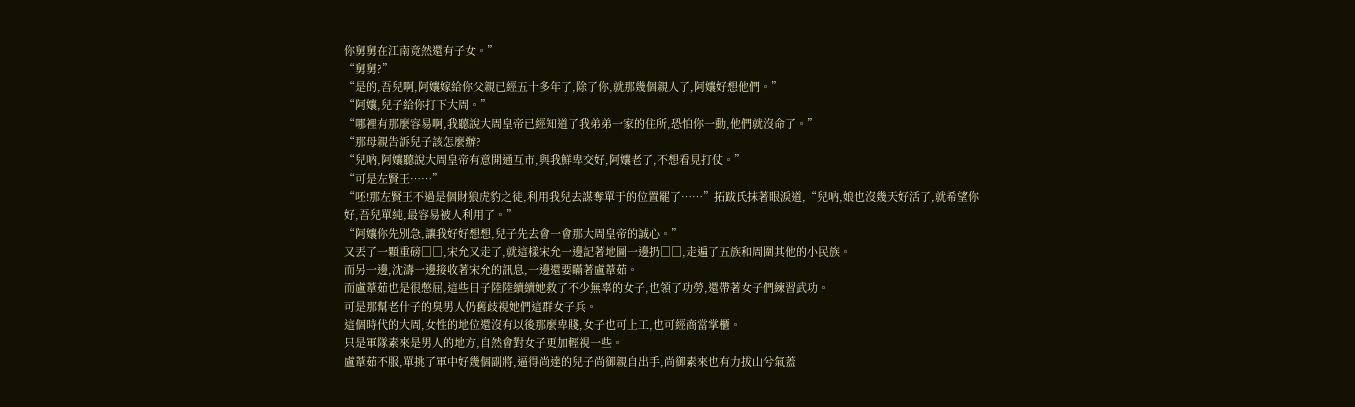你舅舅在江南竟然還有子女。”
“舅舅?”
“是的,吾兒啊,阿孃嫁給你父親已經五十多年了,除了你,就那幾個親人了,阿孃好想他們。”
“阿孃,兒子給你打下大周。”
“哪裡有那麼容易啊,我聽說大周皇帝已經知道了我弟弟一家的住所,恐怕你一動,他們就沒命了。”
“那母親告訴兒子該怎麼辦?
“兒吶,阿孃聽說大周皇帝有意開通互市,與我鮮卑交好,阿孃老了,不想看見打仗。”
“可是左賢王……”
“呸!那左賢王不過是個財狼虎豹之徒,利用我兒去謀奪單于的位置罷了……”拓跋氏抹著眼淚道,“兒吶,娘也沒幾天好活了,就希望你好,吾兒單純,最容易被人利用了。”
“阿孃你先別急,讓我好好想想,兒子先去會一會那大周皇帝的誠心。”
又丟了一顆重磅□□,宋允又走了,就這樣宋允一邊記著地圖一邊扔□□,走遍了五族和周圍其他的小民族。
而另一邊,沈濤一邊接收著宋允的訊息,一邊還要瞞著盧葦茹。
而盧葦茹也是很憋屈,這些日子陸陸續續她救了不少無辜的女子,也領了功勞,還帶著女子們練習武功。
可是那幫老什子的臭男人仍舊歧視她們這群女子兵。
這個時代的大周,女性的地位還沒有以後那麼卑賤,女子也可上工,也可經商當掌櫃。
只是軍隊素來是男人的地方,自然會對女子更加輕視一些。
盧葦茹不服,單挑了軍中好幾個副將,逼得尚達的兒子尚御親自出手,尚御素來也有力拔山兮氣蓋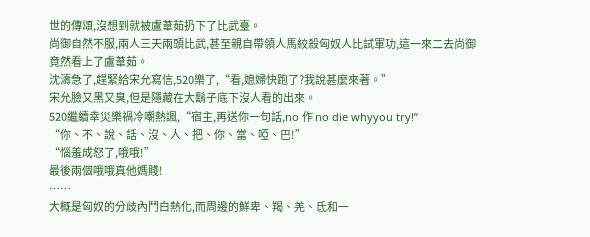世的傳頌,沒想到就被盧葦茹扔下了比武臺。
尚御自然不服,兩人三天兩頭比武,甚至親自帶領人馬絞殺匈奴人比試軍功,這一來二去尚御竟然看上了盧葦茹。
沈濤急了,趕緊給宋允寫信,520樂了,“看,媳婦快跑了?我說甚麼來著。”
宋允臉又黑又臭,但是隱藏在大鬍子底下沒人看的出來。
520繼續幸災樂禍冷嘲熱諷,“宿主,再送你一句話,no 作 no die whyyou try!”
“你、不、說、話、沒、人、把、你、當、啞、巴!”
“惱羞成怒了,哦哦!”
最後兩個哦哦真他媽賤!
……
大概是匈奴的分歧內鬥白熱化,而周邊的鮮卑、羯、羌、氐和一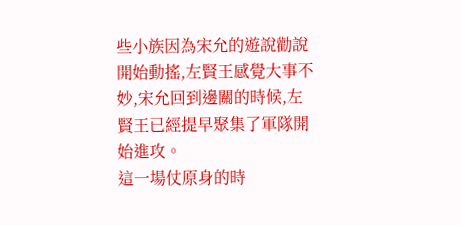些小族因為宋允的遊說勸說開始動搖,左賢王感覺大事不妙,宋允回到邊關的時候,左賢王已經提早聚集了軍隊開始進攻。
這一場仗原身的時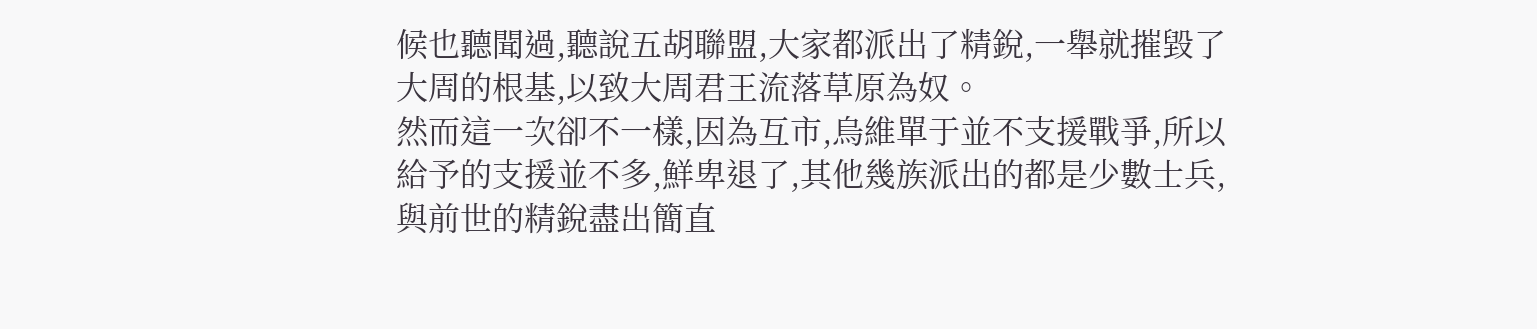候也聽聞過,聽說五胡聯盟,大家都派出了精銳,一舉就摧毀了大周的根基,以致大周君王流落草原為奴。
然而這一次卻不一樣,因為互市,烏維單于並不支援戰爭,所以給予的支援並不多,鮮卑退了,其他幾族派出的都是少數士兵,與前世的精銳盡出簡直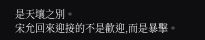是天壤之別。
宋允回來迎接的不是歡迎,而是暴擊。